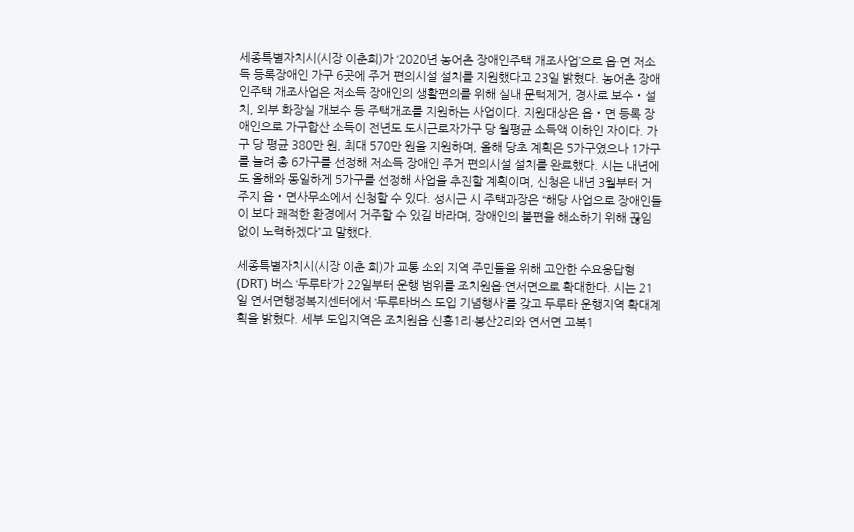세종특별자치시(시장 이춘희)가 ‘2020년 농어촌 장애인주택 개조사업’으로 읍·면 저소득 등록장애인 가구 6곳에 주거 편의시설 설치를 지원했다고 23일 밝혔다. 농어촌 장애인주택 개조사업은 저소득 장애인의 생활편의를 위해 실내 문턱제거, 경사로 보수‧설치, 외부 화장실 개보수 등 주택개조를 지원하는 사업이다. 지원대상은 읍‧면 등록 장애인으로 가구합산 소득이 전년도 도시근로자가구 당 월평균 소득액 이하인 자이다. 가구 당 평균 380만 원, 최대 570만 원을 지원하며, 올해 당초 계획은 5가구였으나 1가구를 늘려 총 6가구를 선정해 저소득 장애인 주거 편의시설 설치를 완료했다. 시는 내년에도 올해와 동일하게 5가구를 선정해 사업을 추진할 계획이며, 신청은 내년 3월부터 거주지 읍‧면사무소에서 신청할 수 있다. 성시근 시 주택과장은 “해당 사업으로 장애인들이 보다 쾌적한 환경에서 거주할 수 있길 바라며, 장애인의 불편을 해소하기 위해 끊임없이 노력하겠다”고 말했다.

세종특별자치시(시장 이춘 희)가 교통 소외 지역 주민들을 위해 고안한 수요응답형(DRT) 버스 ‘두루타’가 22일부터 운행 범위를 조치원읍·연서면으로 확대한다. 시는 21일 연서면행정복지센터에서 ‘두루타버스 도입 기념행사’를 갖고 두루타 운행지역 확대계획을 밝혔다. 세부 도입지역은 조치원읍 신흥1리·봉산2리와 연서면 고복1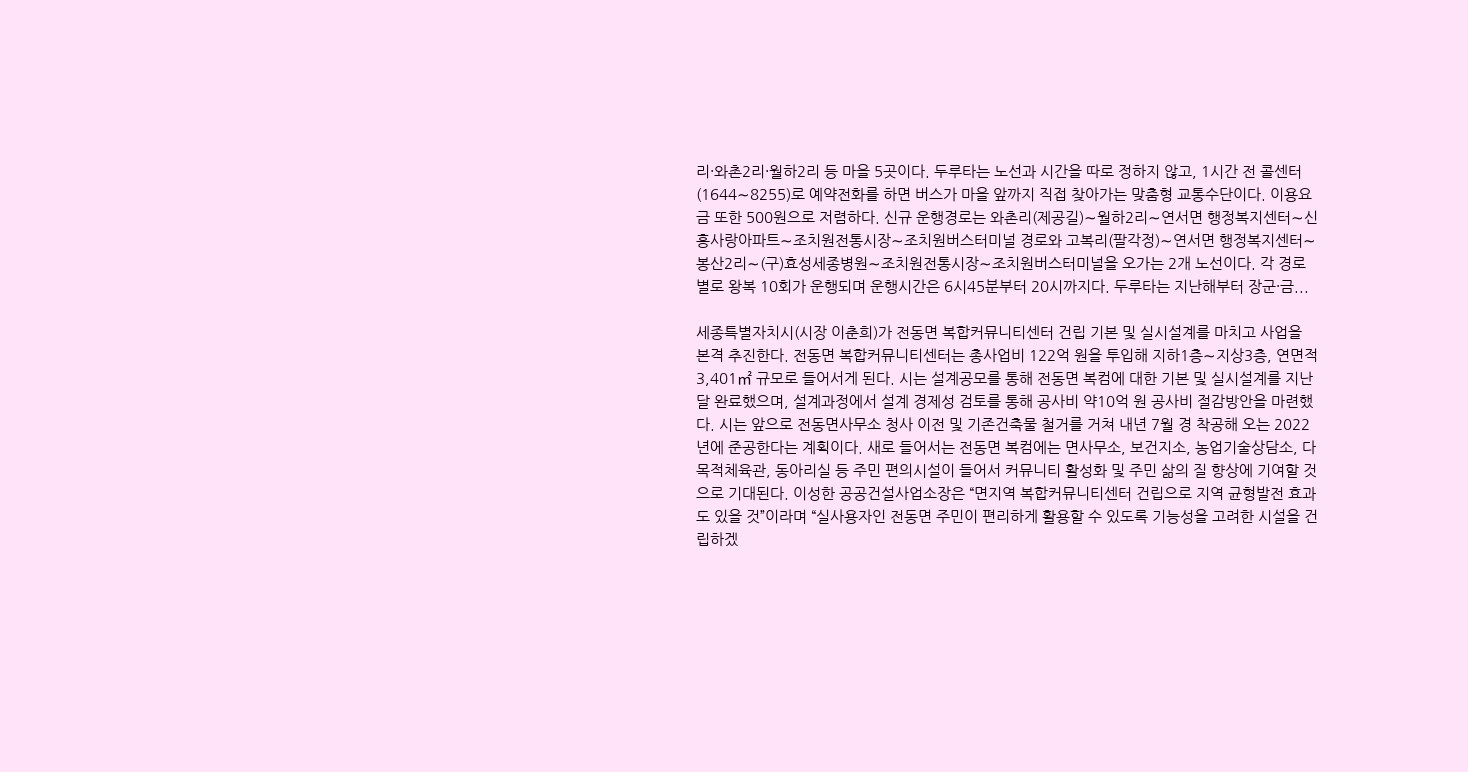리·와촌2리·월하2리 등 마을 5곳이다. 두루타는 노선과 시간을 따로 정하지 않고, 1시간 전 콜센터(1644∼8255)로 예약전화를 하면 버스가 마을 앞까지 직접 찾아가는 맞춤형 교통수단이다. 이용요금 또한 500원으로 저렴하다. 신규 운행경로는 와촌리(제공길)∼월하2리∼연서면 행정복지센터∼신흥사랑아파트∼조치원전통시장∼조치원버스터미널 경로와 고복리(팔각정)∼연서면 행정복지센터∼봉산2리∼(구)효성세종병원∼조치원전통시장∼조치원버스터미널을 오가는 2개 노선이다. 각 경로별로 왕복 10회가 운행되며 운행시간은 6시45분부터 20시까지다. 두루타는 지난해부터 장군·금...

세종특별자치시(시장 이춘희)가 전동면 복합커뮤니티센터 건립 기본 및 실시설계를 마치고 사업을 본격 추진한다. 전동면 복합커뮤니티센터는 총사업비 122억 원을 투입해 지하1층∼지상3층, 연면적 3,401㎡ 규모로 들어서게 된다. 시는 설계공모를 통해 전동면 복컴에 대한 기본 및 실시설계를 지난달 완료했으며, 설계과정에서 설계 경제성 검토를 통해 공사비 약10억 원 공사비 절감방안을 마련했다. 시는 앞으로 전동면사무소 청사 이전 및 기존건축물 철거를 거쳐 내년 7월 경 착공해 오는 2022년에 준공한다는 계획이다. 새로 들어서는 전동면 복컴에는 면사무소, 보건지소, 농업기술상담소, 다목적체육관, 동아리실 등 주민 편의시설이 들어서 커뮤니티 활성화 및 주민 삶의 질 향상에 기여할 것으로 기대된다. 이성한 공공건설사업소장은 “면지역 복합커뮤니티센터 건립으로 지역 균형발전 효과도 있을 것”이라며 “실사용자인 전동면 주민이 편리하게 활용할 수 있도록 기능성을 고려한 시설을 건립하겠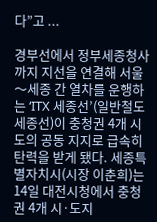다”고 ...

경부선에서 정부세종청사까지 지선을 연결해 서울〜세종 간 열차를 운행하는 ‘ITX 세종선’(일반철도 세종선)이 충청권 4개 시도의 공동 지지로 급속히 탄력을 받게 됐다. 세종특별자치시(시장 이춘희)는 14일 대전시청에서 충청권 4개 시·도지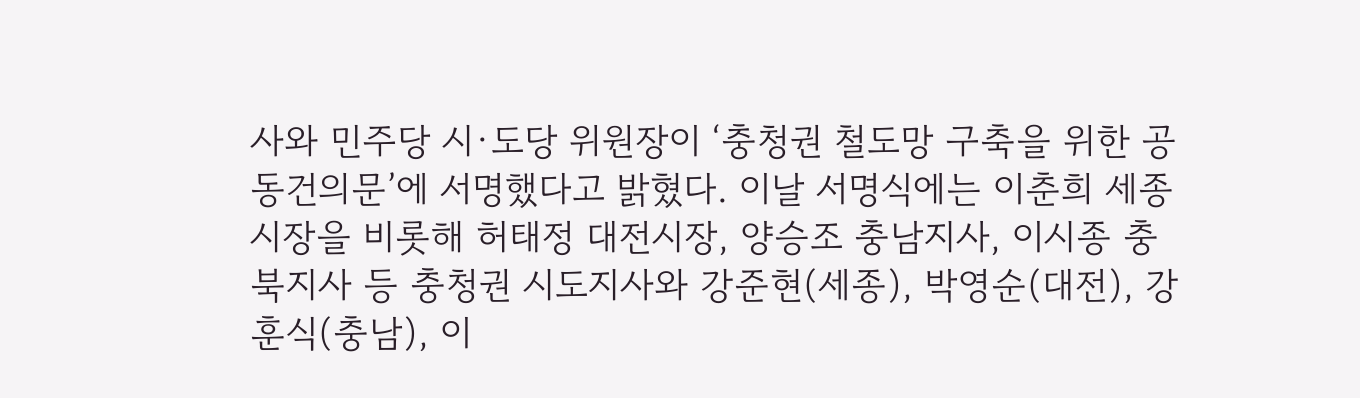사와 민주당 시·도당 위원장이 ‘충청권 철도망 구축을 위한 공동건의문’에 서명했다고 밝혔다. 이날 서명식에는 이춘희 세종시장을 비롯해 허태정 대전시장, 양승조 충남지사, 이시종 충북지사 등 충청권 시도지사와 강준현(세종), 박영순(대전), 강훈식(충남), 이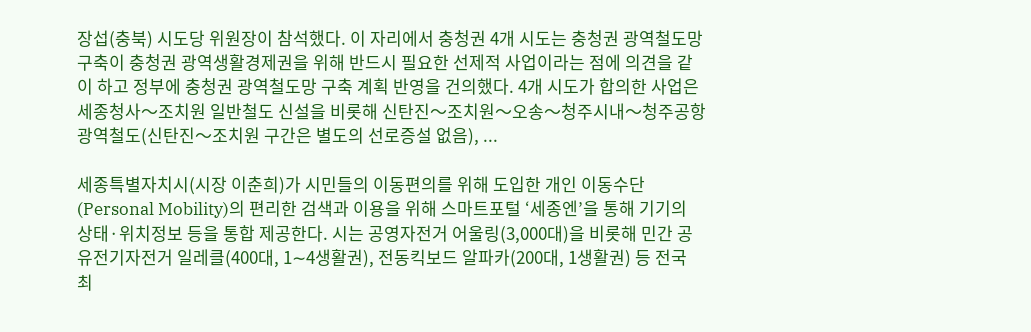장섭(충북) 시도당 위원장이 참석했다. 이 자리에서 충청권 4개 시도는 충청권 광역철도망 구축이 충청권 광역생활경제권을 위해 반드시 필요한 선제적 사업이라는 점에 의견을 같이 하고 정부에 충청권 광역철도망 구축 계획 반영을 건의했다. 4개 시도가 합의한 사업은 세종청사〜조치원 일반철도 신설을 비롯해 신탄진〜조치원〜오송〜청주시내〜청주공항 광역철도(신탄진〜조치원 구간은 별도의 선로증설 없음), ...

세종특별자치시(시장 이춘희)가 시민들의 이동편의를 위해 도입한 개인 이동수단(Personal Mobility)의 편리한 검색과 이용을 위해 스마트포털 ‘세종엔’을 통해 기기의 상태·위치정보 등을 통합 제공한다. 시는 공영자전거 어울링(3,000대)을 비롯해 민간 공유전기자전거 일레클(400대, 1∼4생활권), 전동킥보드 알파카(200대, 1생활권) 등 전국 최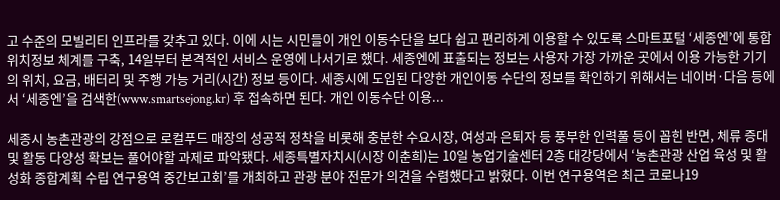고 수준의 모빌리티 인프라를 갖추고 있다. 이에 시는 시민들이 개인 이동수단을 보다 쉽고 편리하게 이용할 수 있도록 스마트포털 ‘세종엔’에 통합위치정보 체계를 구축, 14일부터 본격적인 서비스 운영에 나서기로 했다. 세종엔에 표출되는 정보는 사용자 가장 가까운 곳에서 이용 가능한 기기의 위치, 요금, 배터리 및 주행 가능 거리(시간) 정보 등이다. 세종시에 도입된 다양한 개인이동 수단의 정보를 확인하기 위해서는 네이버·다음 등에서 ‘세종엔’을 검색한(www.smartsejong.kr) 후 접속하면 된다. 개인 이동수단 이용...

세종시 농촌관광의 강점으로 로컬푸드 매장의 성공적 정착을 비롯해 충분한 수요시장, 여성과 은퇴자 등 풍부한 인력풀 등이 꼽힌 반면, 체류 증대 및 활동 다양성 확보는 풀어야할 과제로 파악됐다. 세종특별자치시(시장 이춘희)는 10일 농업기술센터 2층 대강당에서 ‘농촌관광 산업 육성 및 활성화 종합계획 수립 연구용역 중간보고회’를 개최하고 관광 분야 전문가 의견을 수렴했다고 밝혔다. 이번 연구용역은 최근 코로나19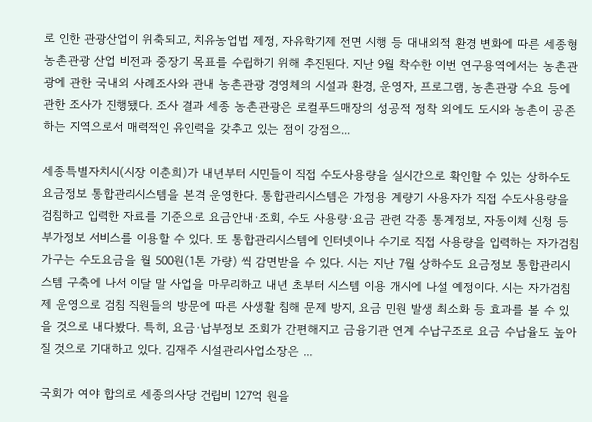로 인한 관광산업이 위축되고, 치유농업법 제정, 자유학기제 전면 시행 등 대내외적 환경 변화에 따른 세종형 농촌관광 산업 비전과 중장기 목표를 수립하기 위해 추진된다. 지난 9월 착수한 이번 연구용역에서는 농촌관광에 관한 국내외 사례조사와 관내 농촌관광 경영체의 시설과 환경, 운영자, 프로그램, 농촌관광 수요 등에 관한 조사가 진행됐다. 조사 결과 세종 농촌관광은 로컬푸드매장의 성공적 정착 외에도 도시와 농촌이 공존하는 지역으로서 매력적인 유인력을 갖추고 있는 점이 강점으...

세종특별자치시(시장 이춘희)가 내년부터 시민들이 직접 수도사용량을 실시간으로 확인할 수 있는 상하수도 요금정보 통합관리시스템을 본격 운영한다. 통합관리시스템은 가정용 계량기 사용자가 직접 수도사용량을 검침하고 입력한 자료를 기준으로 요금안내·조회, 수도 사용량·요금 관련 각종 통계정보, 자동이체 신청 등 부가정보 서비스를 이용할 수 있다. 또 통합관리시스템에 인터넷이나 수기로 직접 사용량을 입력하는 자가검침 가구는 수도요금을 월 500원(1톤 가량) 씩 감면받을 수 있다. 시는 지난 7월 상하수도 요금정보 통합관리시스템 구축에 나서 이달 말 사업을 마무리하고 내년 초부터 시스템 이용 개시에 나설 예정이다. 시는 자가검침제 운영으로 검침 직원들의 방문에 따른 사생활 침해 문제 방지, 요금 민원 발생 최소화 등 효과를 볼 수 있을 것으로 내다봤다. 특히, 요금·납부정보 조회가 간편해지고 금융기관 연계 수납구조로 요금 수납율도 높아질 것으로 기대하고 있다. 김재주 시설관리사업소장은 ...

국회가 여야 합의로 세종의사당 건립비 127억 원을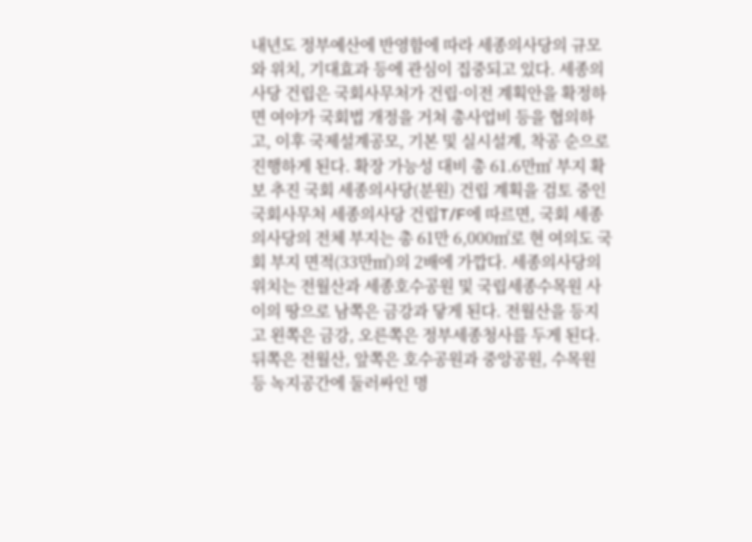내년도 정부예산에 반영함에 따라 세종의사당의 규모와 위치, 기대효과 등에 관심이 집중되고 있다. 세종의사당 건립은 국회사무처가 건립·이전 계획안을 확정하면 여야가 국회법 개정을 거쳐 총사업비 등을 협의하고, 이후 국제설계공모, 기본 및 실시설계, 착공 순으로 진행하게 된다. 확장 가능성 대비 총 61.6만㎡ 부지 확보 추진 국회 세종의사당(분원) 건립 계획을 검토 중인 국회사무처 세종의사당 건립T/F에 따르면, 국회 세종의사당의 전체 부지는 총 61만 6,000㎡로 현 여의도 국회 부지 면적(33만㎡)의 2배에 가깝다. 세종의사당의 위치는 전월산과 세종호수공원 및 국립세종수목원 사이의 땅으로 남쪽은 금강과 닿게 된다. 전월산을 등지고 왼쪽은 금강, 오른쪽은 정부세종청사를 두게 된다. 뒤쪽은 전월산, 앞쪽은 호수공원과 중앙공원, 수목원 등 녹지공간에 둘러싸인 명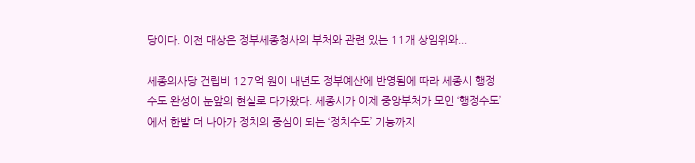당이다. 이전 대상은 정부세종청사의 부처와 관련 있는 11개 상임위와...

세종의사당 건립비 127억 원이 내년도 정부예산에 반영됨에 따라 세종시 행정수도 완성이 눈앞의 현실로 다가왔다. 세종시가 이제 중앙부처가 모인 ‘행정수도’에서 한발 더 나아가 정치의 중심이 되는 ‘정치수도’ 기능까지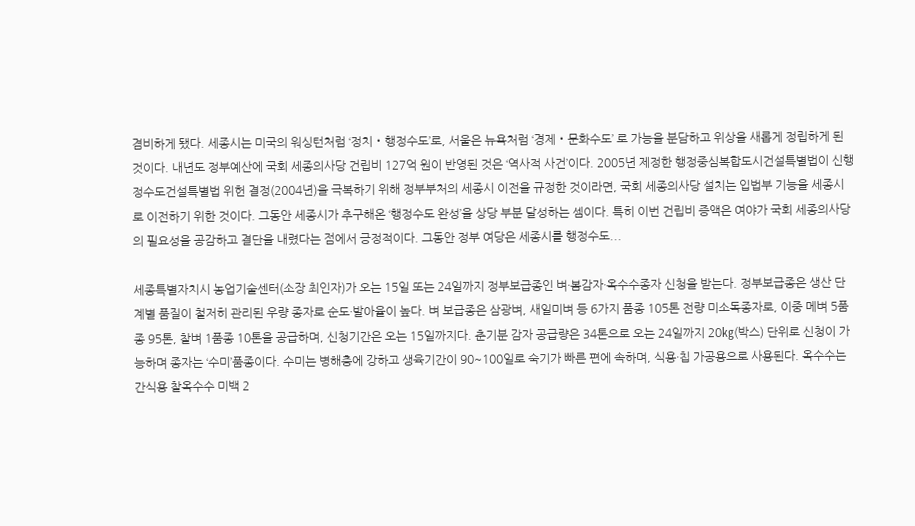겸비하게 됐다. 세종시는 미국의 워싱턴처럼 ‘정치‧행정수도’로, 서울은 뉴욕처럼 ‘경제‧문화수도’ 로 가능을 분담하고 위상을 새롭게 정립하게 된 것이다. 내년도 정부예산에 국회 세종의사당 건립비 127억 원이 반영된 것은 ‘역사적 사건’이다. 2005년 제정한 행정중심복합도시건설특별법이 신행정수도건설특별법 위헌 결정(2004년)을 극복하기 위해 정부부처의 세종시 이전을 규정한 것이라면, 국회 세종의사당 설치는 입법부 기능을 세종시로 이전하기 위한 것이다. 그동안 세종시가 추구해온 ‘행정수도 완성’을 상당 부분 달성하는 셈이다. 특히 이번 건립비 증액은 여야가 국회 세종의사당의 필요성을 공감하고 결단을 내렸다는 점에서 긍정적이다. 그동안 정부 여당은 세종시를 행정수도...

세종특별자치시 농업기술센터(소장 최인자)가 오는 15일 또는 24일까지 정부보급종인 벼·봄감자·옥수수종자 신청을 받는다. 정부보급종은 생산 단계별 품질이 철저히 관리된 우량 종자로 순도·발아율이 높다. 벼 보급종은 삼광벼, 새일미벼 등 6가지 품종 105톤 전량 미소독종자로, 이중 메벼 5품종 95톤, 찰벼 1품종 10톤을 공급하며, 신청기간은 오는 15일까지다. 춘기분 감자 공급량은 34톤으로 오는 24일까지 20㎏(박스) 단위로 신청이 가능하며 종자는 ‘수미’품종이다. 수미는 병해충에 강하고 생육기간이 90~100일로 숙기가 빠른 편에 속하며, 식용·칩 가공용으로 사용된다. 옥수수는 간식용 찰옥수수 미백 2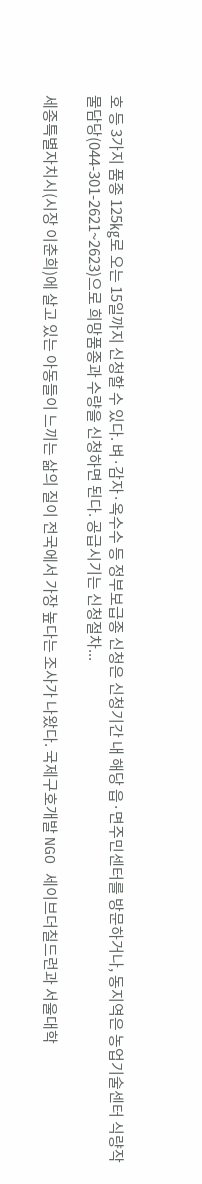호 등 3가지 품종 125㎏로 오는 15일까지 신청할 수 있다. 벼·감자·옥수수 등 정부보급종 신청은 신청기간 내 해당 읍·면주민센터를 방문하거나, 동지역은 농업기술센터 식량작물담당(044-301-2621~2623)으로 희망품종과 수량을 신청하면 된다. 공급시기는 신청절차...

세종특별자치시(시장 이춘희)에 살고 있는 아동들이 느끼는 삶의 질이 전국에서 가장 높다는 조사가 나왔다. 국제구호개발 NGO 세이브더칠드런과 서울대학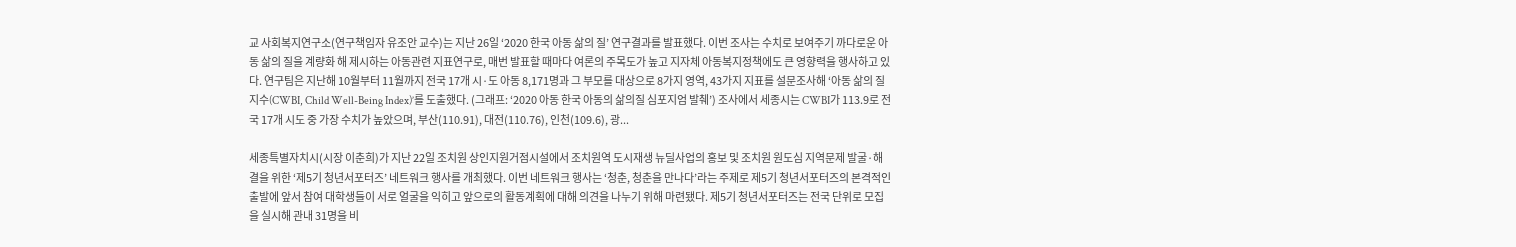교 사회복지연구소(연구책임자 유조안 교수)는 지난 26일 ‘2020 한국 아동 삶의 질’ 연구결과를 발표했다. 이번 조사는 수치로 보여주기 까다로운 아동 삶의 질을 계량화 해 제시하는 아동관련 지표연구로, 매번 발표할 때마다 여론의 주목도가 높고 지자체 아동복지정책에도 큰 영향력을 행사하고 있다. 연구팀은 지난해 10월부터 11월까지 전국 17개 시·도 아동 8,171명과 그 부모를 대상으로 8가지 영역, 43가지 지표를 설문조사해 ‘아동 삶의 질 지수(CWBI, Child Well-Being Index)’를 도출했다. (그래프: ‘2020 아동 한국 아동의 삶의질 심포지엄 발췌’) 조사에서 세종시는 CWBI가 113.9로 전국 17개 시도 중 가장 수치가 높았으며, 부산(110.91), 대전(110.76), 인천(109.6), 광...

세종특별자치시(시장 이춘희)가 지난 22일 조치원 상인지원거점시설에서 조치원역 도시재생 뉴딜사업의 홍보 및 조치원 원도심 지역문제 발굴·해결을 위한 ‘제5기 청년서포터즈’ 네트워크 행사를 개최했다. 이번 네트워크 행사는 ‘청춘, 청춘을 만나다’라는 주제로 제5기 청년서포터즈의 본격적인 출발에 앞서 참여 대학생들이 서로 얼굴을 익히고 앞으로의 활동계획에 대해 의견을 나누기 위해 마련됐다. 제5기 청년서포터즈는 전국 단위로 모집을 실시해 관내 31명을 비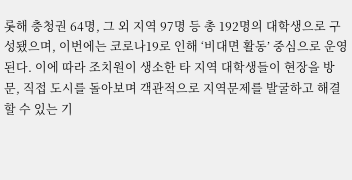롯해 충청권 64명, 그 외 지역 97명 등 총 192명의 대학생으로 구성됐으며, 이번에는 코로나19로 인해 ‘비대면 활동’ 중심으로 운영된다. 이에 따라 조치원이 생소한 타 지역 대학생들이 현장을 방문, 직접 도시를 돌아보며 객관적으로 지역문제를 발굴하고 해결할 수 있는 기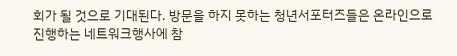회가 될 것으로 기대된다. 방문을 하지 못하는 청년서포터즈들은 온라인으로 진행하는 네트워크행사에 참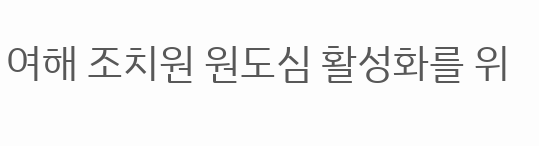여해 조치원 원도심 활성화를 위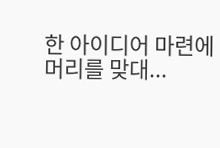한 아이디어 마련에 머리를 맞대...